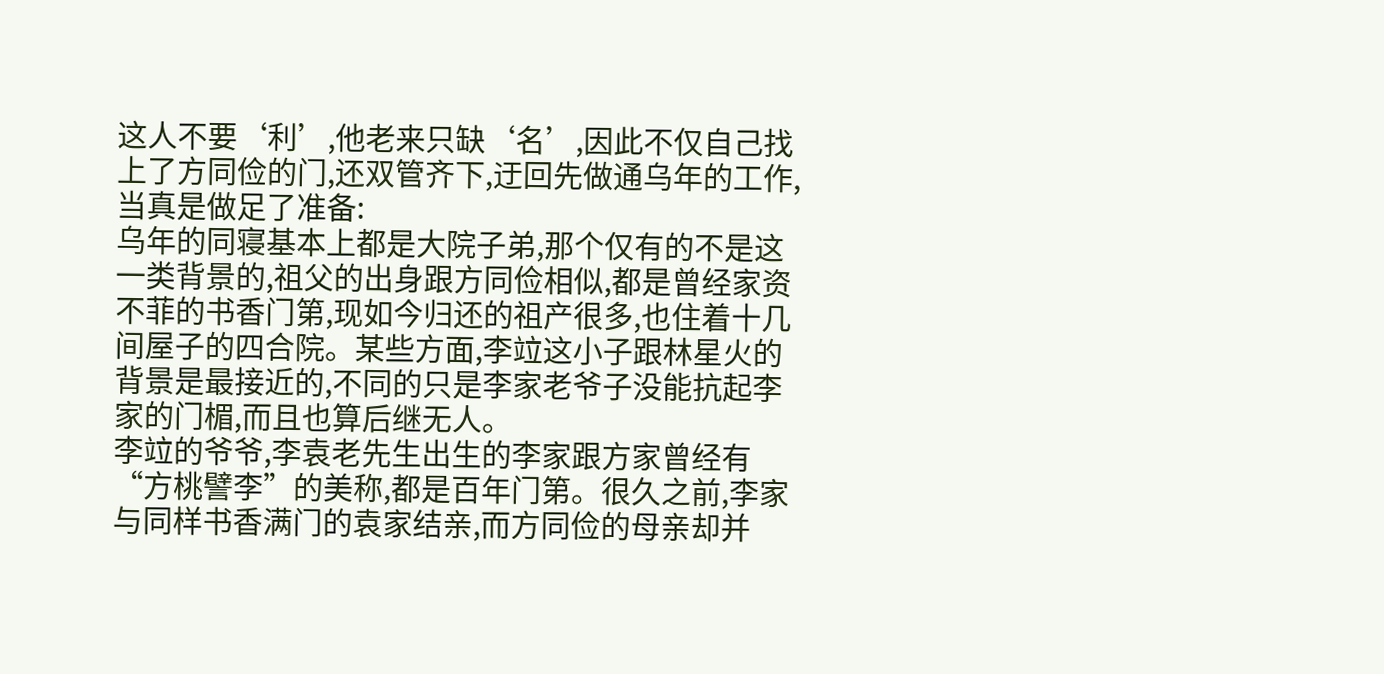这人不要‘利’,他老来只缺‘名’,因此不仅自己找上了方同俭的门,还双管齐下,迂回先做通乌年的工作,当真是做足了准备:
乌年的同寝基本上都是大院子弟,那个仅有的不是这一类背景的,祖父的出身跟方同俭相似,都是曾经家资不菲的书香门第,现如今归还的祖产很多,也住着十几间屋子的四合院。某些方面,李竝这小子跟林星火的背景是最接近的,不同的只是李家老爷子没能抗起李家的门楣,而且也算后继无人。
李竝的爷爷,李袁老先生出生的李家跟方家曾经有“方桃譬李”的美称,都是百年门第。很久之前,李家与同样书香满门的袁家结亲,而方同俭的母亲却并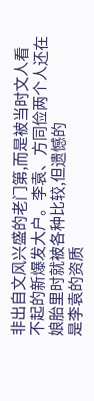非出自文风兴盛的老门第,而是被当时文人看不起的新爆发大户。李袁、方同俭两个人还在娘胎里时就被各种比较,但遗憾的
是李袁的资质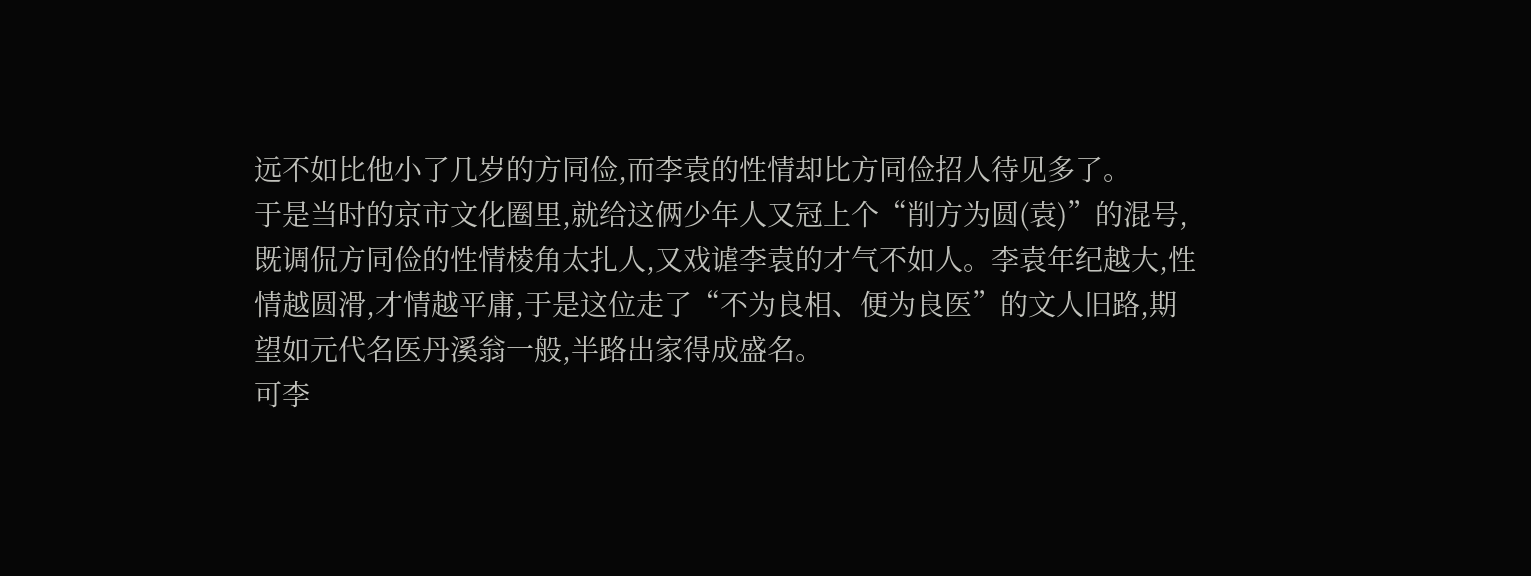远不如比他小了几岁的方同俭,而李袁的性情却比方同俭招人待见多了。
于是当时的京市文化圈里,就给这俩少年人又冠上个“削方为圆(袁)”的混号,既调侃方同俭的性情棱角太扎人,又戏谑李袁的才气不如人。李袁年纪越大,性情越圆滑,才情越平庸,于是这位走了“不为良相、便为良医”的文人旧路,期望如元代名医丹溪翁一般,半路出家得成盛名。
可李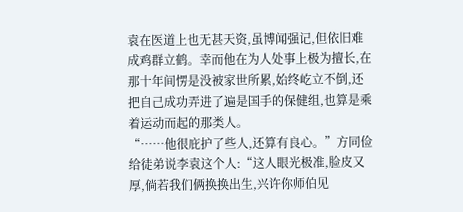袁在医道上也无甚天资,虽博闻强记,但依旧难成鸡群立鹤。幸而他在为人处事上极为擅长,在那十年间愣是没被家世所累,始终屹立不倒,还把自己成功弄进了遍是国手的保健组,也算是乘着运动而起的那类人。
“……他很庇护了些人,还算有良心。”方同俭给徒弟说李袁这个人:“这人眼光极准,脸皮又厚,倘若我们俩换换出生,兴许你师伯见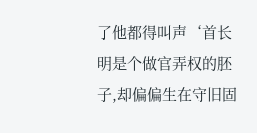了他都得叫声‘首长明是个做官弄权的胚子,却偏偏生在守旧固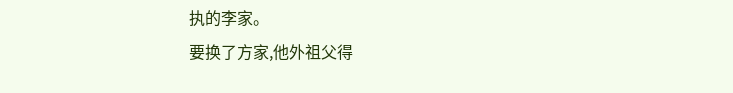执的李家。
要换了方家,他外祖父得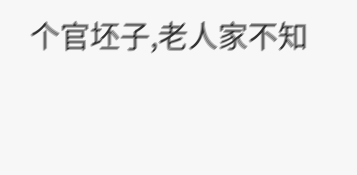个官坯子,老人家不知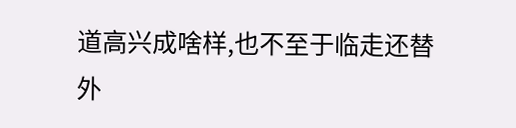道高兴成啥样,也不至于临走还替外